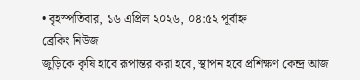• বৃহস্পতিবার, ১৬ এপ্রিল ২০২৬, ০৪:৫২ পূর্বাহ্ন
ব্রেকিং নিউজ
জুড়িকে কৃষি হাবে রূপান্তর করা হবে, স্থাপন হবে প্রশিক্ষণ কেন্দ্র আজ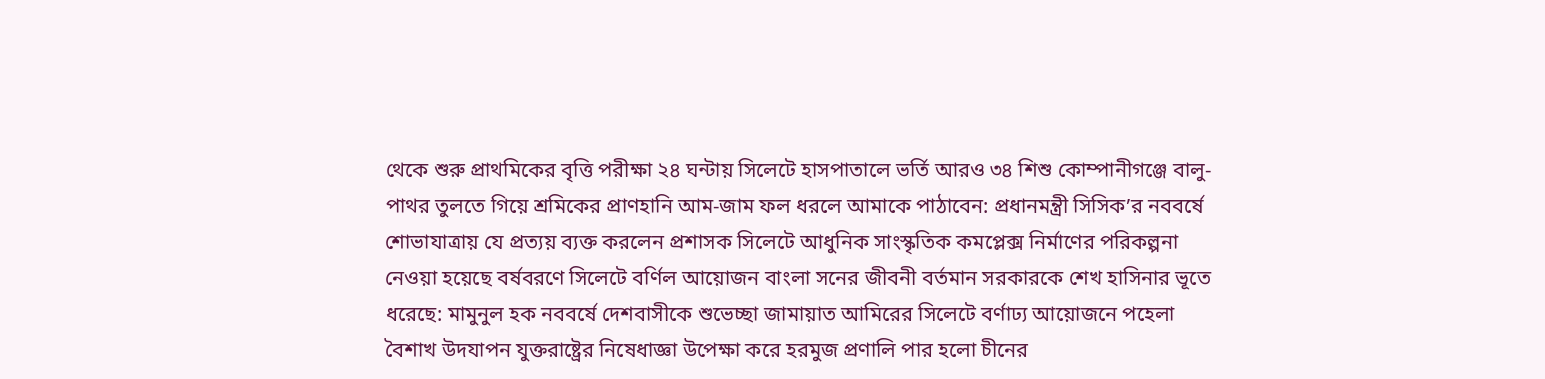থেকে শুরু প্রাথমিকের বৃত্তি পরীক্ষা ২৪ ঘন্টায় সিলেটে হাসপাতালে ভর্তি আরও ৩৪ শিশু কোম্পানীগঞ্জে বালু-পাথর তুলতে গিয়ে শ্রমিকের প্রাণহানি আম-জাম ফল ধরলে আমাকে পাঠাবেন: প্রধানমন্ত্রী সিসিক’র নববর্ষে শোভাযাত্রায় যে প্রত্যয় ব্যক্ত করলেন প্রশাসক সিলেটে আধুনিক সাংস্কৃতিক কমপ্লেক্স নির্মাণের পরিকল্পনা নেওয়া হয়েছে বর্ষবরণে সিলেটে বর্ণিল আয়োজন বাংলা সনের জীবনী বর্তমান সরকারকে শেখ হাসিনার ভূতে ধরেছে: মামুনুল হক নববর্ষে দেশবাসীকে শুভেচ্ছা জামায়াত আমিরের সিলেটে বর্ণাঢ্য আয়োজনে পহেলা বৈশাখ উদযাপন যুক্তরাষ্ট্রের নিষেধাজ্ঞা উপেক্ষা করে হরমুজ প্রণালি পার হলো চীনের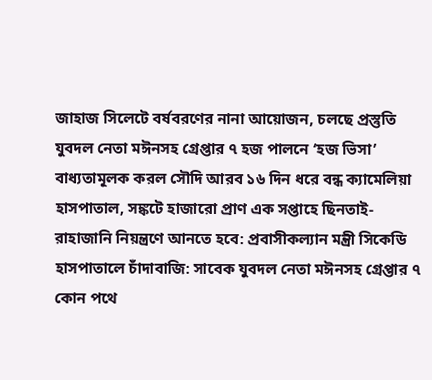জাহাজ সিলেটে বর্ষবরণের নানা আয়োজন, চলছে প্রস্তুতি যুবদল নেতা মঈনসহ গ্রেপ্তার ৭ হজ পালনে ‘হজ ভিসা’ বাধ্যতামূলক করল সৌদি আরব ১৬ দিন ধরে বন্ধ ক্যামেলিয়া হাসপাতাল, সঙ্কটে হাজারো প্রাণ এক সপ্তাহে ছিনতাই-রাহাজানি নিয়ন্ত্রণে আনতে হবে: প্রবাসীকল্যান মন্ত্রী সিকেডি হাসপাতালে চাঁদাবাজি: সাবেক যুবদল নেতা মঈনসহ গ্রেপ্তার ৭ কোন পথে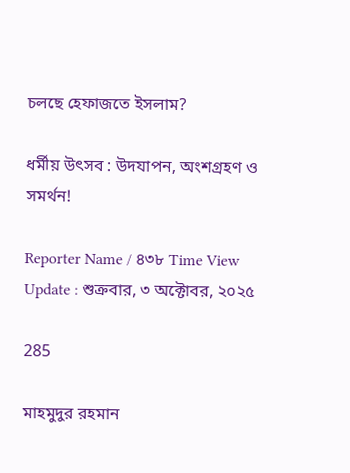চলছে হেফাজতে ইসলাম?

ধর্মীয় উৎসব : উদযাপন, অংশগ্রহণ ও সমর্থন!

Reporter Name / ৪৩৮ Time View
Update : শুক্রবার, ৩ অক্টোবর, ২০২৫

285

মাহমুদুর রহমান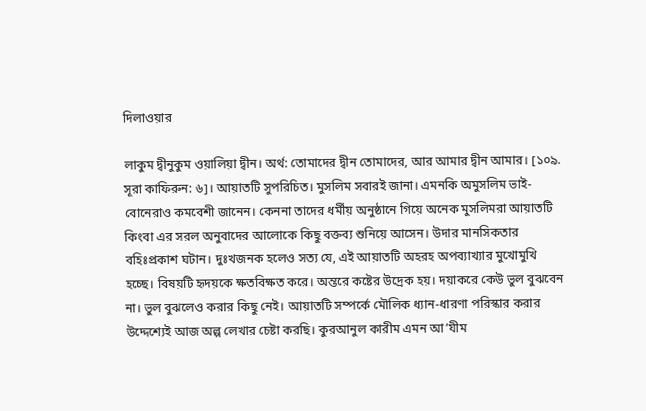দিলাওয়ার

লাকুম দ্বীনুকুম ওয়ালিয়া দ্বীন। অর্থ: তোমাদের দ্বীন তোমাদের, আর আমার দ্বীন আমার। [১০৯. সূরা কাফিরুন: ৬]। আয়াতটি সুপরিচিত। মুসলিম সবারই জানা। এমনকি অমুসলিম ভাই-বোনেরাও কমবেশী জানেন। কেননা তাদের ধর্মীয় অনুষ্ঠানে গিয়ে অনেক মুসলিমরা আয়াতটি কিংবা এর সরল অনুবাদের আলোকে কিছু বক্তব্য শুনিয়ে আসেন। উদার মানসিকতার বহিঃপ্রকাশ ঘটান। দুঃখজনক হলেও সত্য যে, এই আয়াতটি অহরহ অপব্যাখ্যার মুখোমুখি হচ্ছে। বিষয়টি হৃদয়কে ক্ষতবিক্ষত করে। অন্তরে কষ্টের উদ্রেক হয়। দয়াকরে কেউ ভুল বুঝবেন না। ভুল বুঝলেও করার কিছু নেই। আয়াতটি সম্পর্কে মৌলিক ধ্যান-ধারণা পরিস্কার করার উদ্দেশ্যেই আজ অল্প লেখার চেষ্টা করছি। কুরআনুল কারীম এমন আ’যীম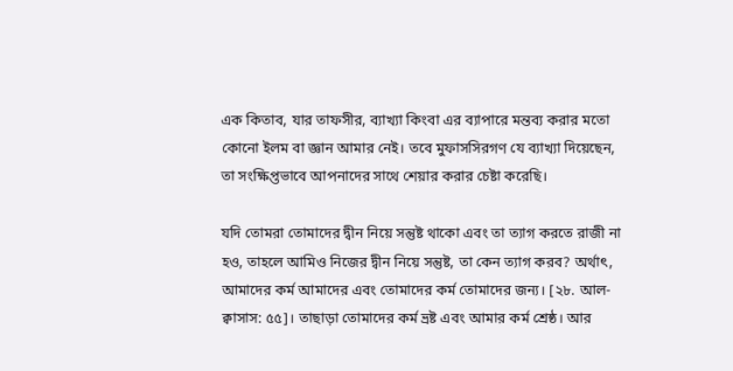এক কিতাব, যার তাফসীর, ব্যাখ্যা কিংবা এর ব্যাপারে মন্তব্য করার মতো কোনো ইলম বা জ্ঞান আমার নেই। তবে মুফাসসিরগণ যে ব্যাখ্যা দিয়েছেন, তা সংক্ষিপ্তভাবে আপনাদের সাথে শেয়ার করার চেষ্টা করেছি।

যদি তোমরা তোমাদের দ্বীন নিয়ে সন্তুষ্ট থাকো এবং তা ত্যাগ করতে রাজী না হও, তাহলে আমিও নিজের দ্বীন নিয়ে সন্তুষ্ট, তা কেন ত্যাগ করব? অর্থাৎ, আমাদের কর্ম আমাদের এবং তোমাদের কর্ম তোমাদের জন্য। [২৮. আল-ক্বাসাস: ৫৫]। তাছাড়া তোমাদের কর্ম ভ্রষ্ট এবং আমার কর্ম শ্রেষ্ঠ। আর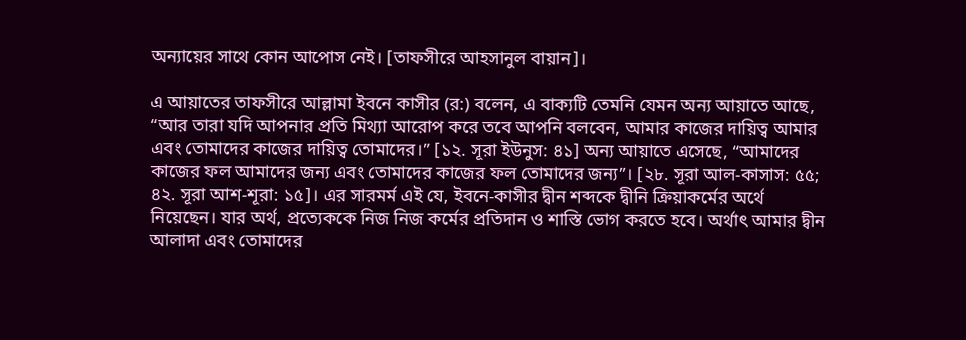অন্যায়ের সাথে কোন আপোস নেই। [তাফসীরে আহসানুল বায়ান]।

এ আয়াতের তাফসীরে আল্লামা ইবনে কাসীর (র:) বলেন, এ বাক্যটি তেমনি যেমন অন্য আয়াতে আছে, “আর তারা যদি আপনার প্রতি মিথ্যা আরোপ করে তবে আপনি বলবেন, আমার কাজের দায়িত্ব আমার এবং তোমাদের কাজের দায়িত্ব তোমাদের।” [১২. সূরা ইউনুস: ৪১] অন্য আয়াতে এসেছে, “আমাদের কাজের ফল আমাদের জন্য এবং তোমাদের কাজের ফল তোমাদের জন্য”। [২৮. সূরা আল-কাসাস: ৫৫; ৪২. সূরা আশ-শূরা: ১৫]। এর সারমর্ম এই যে, ইবনে-কাসীর দ্বীন শব্দকে দ্বীনি ক্রিয়াকর্মের অর্থে নিয়েছেন। যার অর্থ, প্রত্যেককে নিজ নিজ কর্মের প্রতিদান ও শাস্তি ভোগ করতে হবে। অর্থাৎ আমার দ্বীন আলাদা এবং তোমাদের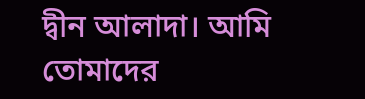দ্বীন আলাদা। আমি তোমাদের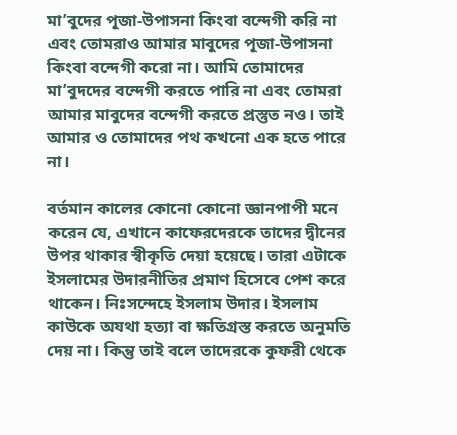মা’বুদের পূজা-উপাসনা কিংবা বন্দেগী করি না এবং তোমরাও আমার মাবুদের পূজা-উপাসনা কিংবা বন্দেগী করো না। আমি তোমাদের মা’বুদদের বন্দেগী করতে পারি না এবং তোমরা আমার মাবুদের বন্দেগী করতে প্ৰস্তুত নও। তাই আমার ও তোমাদের পথ কখনো এক হতে পারে না।

বর্তমান কালের কোনো কোনো জ্ঞানপাপী মনে করেন যে, এখানে কাফেরদেরকে তাদের দ্বীনের উপর থাকার স্বীকৃতি দেয়া হয়েছে। তারা এটাকে ইসলামের উদারনীতির প্রমাণ হিসেবে পেশ করে থাকেন। নিঃসন্দেহে ইসলাম উদার। ইসলাম কাউকে অযথা হত্যা বা ক্ষতিগ্রস্ত করতে অনুমতি দেয় না। কিন্তু তাই বলে তাদেরকে কুফরী থেকে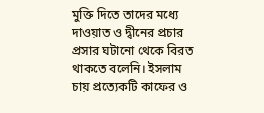মুক্তি দিতে তাদের মধ্যে দাওয়াত ও দ্বীনের প্রচার প্রসার ঘটানো থেকে বিরত থাকতে বলেনি। ইসলাম চায় প্রত্যেকটি কাফের ও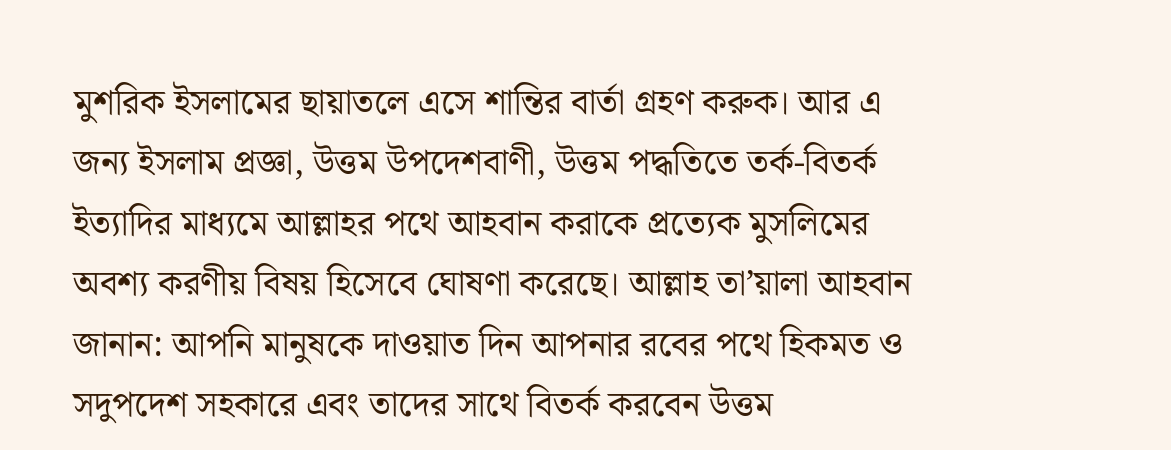মুশরিক ইসলামের ছায়াতলে এসে শান্তির বার্তা গ্ৰহণ করুক। আর এ জন্য ইসলাম প্রজ্ঞা, উত্তম উপদেশবাণী, উত্তম পদ্ধতিতে তর্ক-বিতর্ক ইত্যাদির মাধ্যমে আল্লাহর পথে আহবান করাকে প্রত্যেক মুসলিমের অবশ্য করণীয় বিষয় হিসেবে ঘোষণা করেছে। আল্লাহ তা’য়ালা আহবান জানান: আপনি মানুষকে দাওয়াত দিন আপনার রবের পথে হিকমত ও সদুপদেশ সহকারে এবং তাদের সাথে বিতর্ক করবেন উত্তম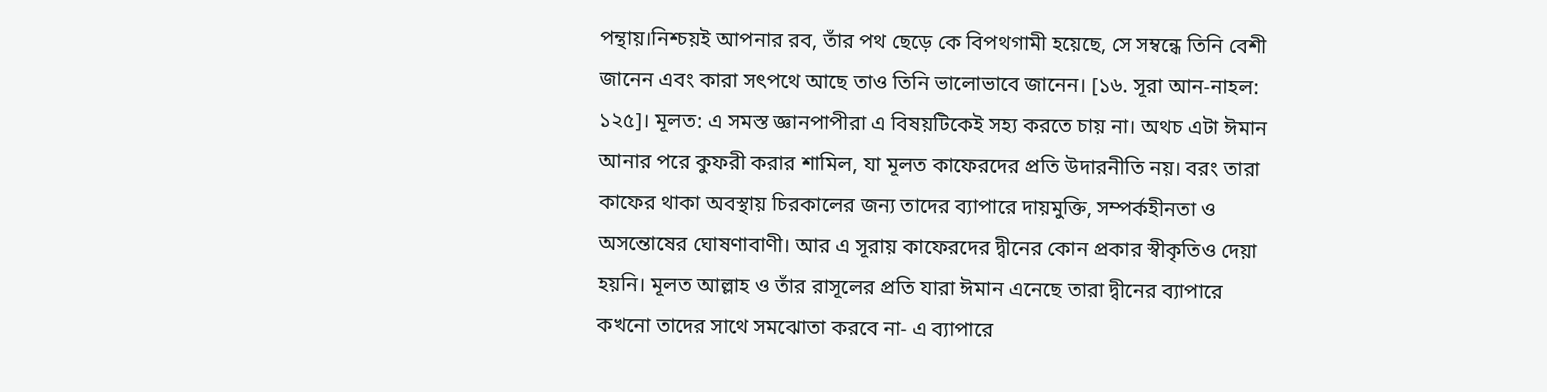পন্থায়।নিশ্চয়ই আপনার রব, তাঁর পথ ছেড়ে কে বিপথগামী হয়েছে, সে সম্বন্ধে তিনি বেশী জানেন এবং কারা সৎপথে আছে তাও তিনি ভালোভাবে জানেন। [১৬. সূরা আন-নাহল: ১২৫]। মূলত: এ সমস্ত জ্ঞানপাপীরা এ বিষয়টিকেই সহ্য করতে চায় না। অথচ এটা ঈমান আনার পরে কুফরী করার শামিল, যা মূলত কাফেরদের প্রতি উদারনীতি নয়। বরং তারা কাফের থাকা অবস্থায় চিরকালের জন্য তাদের ব্যাপারে দায়মুক্তি, সম্পর্কহীনতা ও অসন্তোষের ঘোষণাবাণী। আর এ সূরায় কাফেরদের দ্বীনের কোন প্রকার স্বীকৃতিও দেয়া হয়নি। মূলত আল্লাহ ও তাঁর রাসূলের প্রতি যারা ঈমান এনেছে তারা দ্বীনের ব্যাপারে কখনো তাদের সাথে সমঝোতা করবে না- এ ব্যাপারে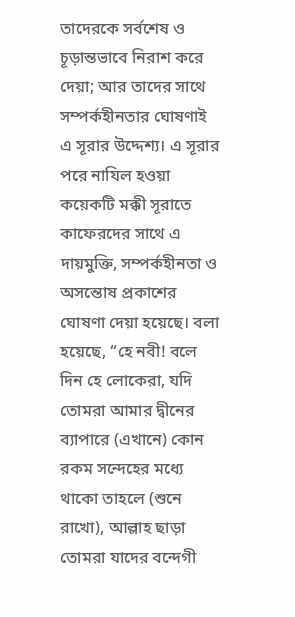তাদেরকে সর্বশেষ ও চূড়ান্তভাবে নিরাশ করে দেয়া; আর তাদের সাথে সম্পর্কহীনতার ঘোষণাই এ সূরার উদ্দেশ্য। এ সূরার পরে নাযিল হওয়া কয়েকটি মক্কী সূরাতে কাফেরদের সাথে এ দায়মুক্তি, সম্পর্কহীনতা ও অসন্তোষ প্রকাশের ঘোষণা দেয়া হয়েছে। বলা হয়েছে, “হে নবী! বলে দিন হে লোকেরা, যদি তোমরা আমার দ্বীনের ব্যাপারে (এখানে) কোন রকম সন্দেহের মধ্যে থাকো তাহলে (শুনে রাখো), আল্লাহ ছাড়া তোমরা যাদের বন্দেগী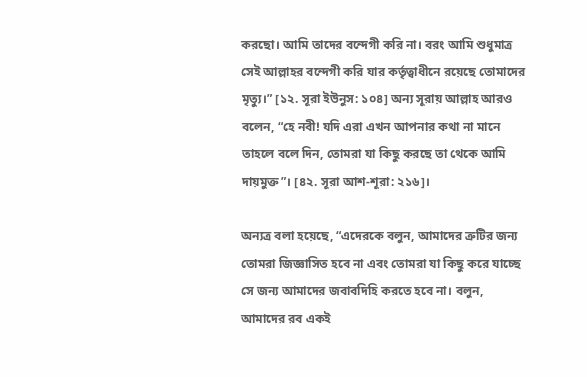করছো। আমি তাদের বন্দেগী করি না। বরং আমি শুধুমাত্র সেই আল্লাহর বন্দেগী করি যার কর্তৃত্বাধীনে রয়েছে তোমাদের মৃত্যু।” [১২. সূরা ইউনুস: ১০৪] অন্য সূরায় আল্লাহ আরও বলেন, “হে নবী! যদি এরা এখন আপনার কথা না মানে তাহলে বলে দিন, তোমরা যা কিছু করছে তা থেকে আমি দায়মুক্ত”। [৪২. সূরা আশ-শূরা: ২১৬]।

অন্যত্র বলা হয়েছে, “এদেরকে বলুন, আমাদের ত্রুটির জন্য তোমরা জিজ্ঞাসিত হবে না এবং তোমরা যা কিছু করে যাচ্ছে সে জন্য আমাদের জবাবদিহি করতে হবে না। বলুন, আমাদের রব একই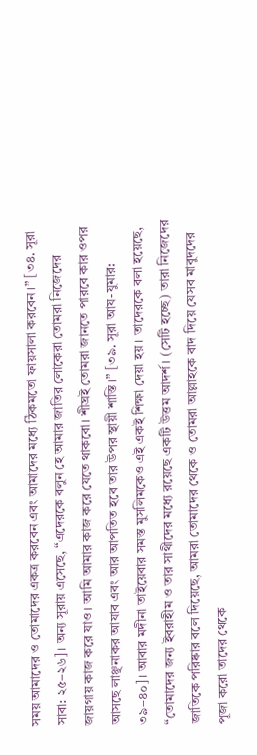সময় আমাদের ও তোমাদের একত্র করবেন এবং আমাদের মধ্যে ঠিকমতো ফায়সালা করবেন।” [৩৪. সূরা সাবা: ২৫–২৬]। অন্য সূরায় এসেছে, “এদেরকে বলুন হে আমার জাতির লোকেরা তোমরা নিজেদের জায়গায় কাজ করে যাও। আমি আমার কাজ করে যেতে থাকবো। শীঘ্রই তোমরা জানতে পারবে কার ওপর আসছে লাঞ্ছনাকর আযাব এবং আর আপতিত হবে তার উপর স্থায়ী শাস্তি।” [৩৯. সূরা আয-যুমার: ৩৯–৪০]। আবার মদীনা তাইয়েবার সমস্ত মুসলিমকেও এই একই শিক্ষা দেয়া হয়। তাদেরকে বলা হয়েছে, “তোমাদের জন্য ইবরাহীম ও তার সাথীদের মধ্যে রয়েছে একটি উত্তম আদর্শ। (সেটি হচ্ছে) তারা নিজেদের জাতিকে পরিষ্কার বলে দিয়েছে, আমরা তোমাদের থেকে ও তোমরা আল্লাহকে বাদ দিয়ে যেসব মাবুদদের পূজা করো তাদের থেকে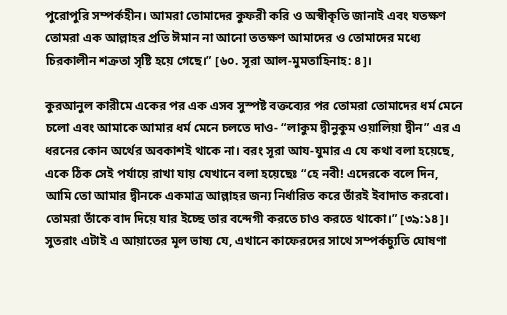পুরোপুরি সম্পর্কহীন। আমরা তোমাদের কুফরী করি ও অস্বীকৃতি জানাই এবং যতক্ষণ তোমরা এক আল্লাহর প্রতি ঈমান না আনো ততক্ষণ আমাদের ও তোমাদের মধ্যে চিরকালীন শক্ৰতা সৃষ্টি হয়ে গেছে।” [৬০. সূরা আল-মুমতাহিনাহ: ৪]।

কুরআনুল কারীমে একের পর এক এসব সুস্পষ্ট বক্তব্যের পর তোমরা তোমাদের ধর্ম মেনে চলো এবং আমাকে আমার ধর্ম মেনে চলতে দাও- “লাকুম দ্বীনুকুম ওয়ালিয়া দ্বীন” এর এ ধরনের কোন অর্থের অবকাশই থাকে না। বরং সূরা আয-যুমার এ যে কথা বলা হয়েছে, একে ঠিক সেই পর্যায়ে রাখা যায় যেখানে বলা হয়েছেঃ “হে নবী! এদেরকে বলে দিন, আমি তো আমার দ্বীনকে একমাত্র আল্লাহর জন্য নির্ধারিত করে তাঁরই ইবাদাত করবো। তোমরা তাঁকে বাদ দিয়ে যার ইচ্ছে তার বন্দেগী করতে চাও করতে থাকো।” [৩৯:১৪]। সুতরাং এটাই এ আয়াতের মূল ভাষ্য যে, এখানে কাফেরদের সাথে সম্পর্কচ্যুতি ঘোষণা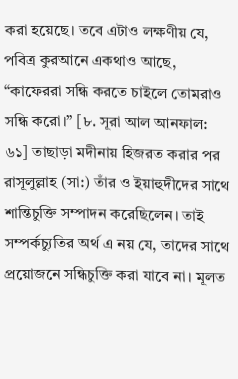করা হয়েছে। তবে এটাও লক্ষণীয় যে, পবিত্র কুরআনে একথাও আছে, “কাফেররা সন্ধি করতে চাইলে তোমরাও সন্ধি করো।” [৮. সূরা আল আনফাল: ৬১] তাছাড়া মদীনায় হিজরত করার পর রাসূলুল্লাহ (সা:) তাঁর ও ইয়াহুদীদের সাথে শান্তিচুক্তি সম্পাদন করেছিলেন। তাই সম্পর্কচ্যুতির অর্থ এ নয় যে, তাদের সাথে প্রয়োজনে সন্ধিচুক্তি করা যাবে না। মূলত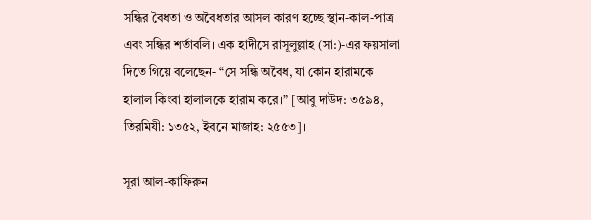সন্ধির বৈধতা ও অবৈধতার আসল কারণ হচ্ছে স্থান-কাল-পাত্র এবং সন্ধির শর্তাবলি। এক হাদীসে রাসূলুল্লাহ (সা:)-এর ফয়সালা দিতে গিয়ে বলেছেন- “সে সন্ধি অবৈধ, যা কোন হারামকে হালাল কিংবা হালালকে হারাম করে।” [আবু দাউদ: ৩৫৯৪, তিরমিযী: ১৩৫২, ইবনে মাজাহ: ২৫৫৩]।

সূরা আল-কাফিরুন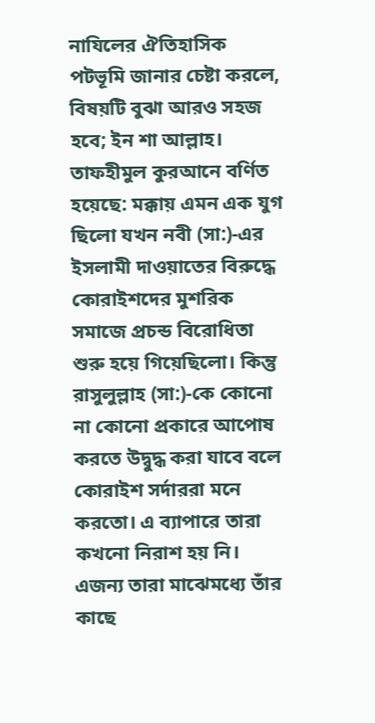নাযিলের ঐতিহাসিক পটভূমি জানার চেষ্টা করলে, বিষয়টি বুঝা আরও সহজ হবে; ইন শা আল্লাহ। তাফহীমুল কুরআনে বর্ণিত হয়েছে: মক্কায় এমন এক যুগ ছিলো যখন নবী (সা:)-এর ইসলামী দাওয়াতের বিরুদ্ধে কোরাইশদের মুশরিক সমাজে প্রচন্ড বিরোধিতা শুরু হয়ে গিয়েছিলো। কিন্তু রাসুলুল্লাহ (সা:)-কে কোনো না কোনো প্রকারে আপোষ করতে উদ্বুদ্ধ করা যাবে বলে কোরাইশ সর্দাররা মনে করতো। এ ব্যাপারে তারা কখনো নিরাশ হয় নি। এজন্য তারা মাঝেমধ্যে তাঁর কাছে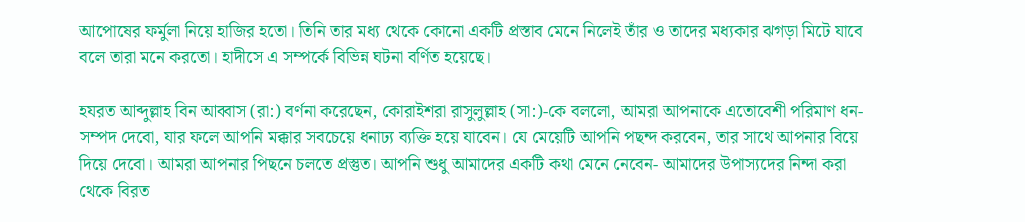আপোষের ফর্মুলা নিয়ে হাজির হতো। তিনি তার মধ্য থেকে কোনো একটি প্রস্তাব মেনে নিলেই তাঁর ও তাদের মধ্যকার ঝগড়া মিটে যাবে বলে তারা মনে করতো। হাদীসে এ সম্পর্কে বিভিন্ন ঘটনা বর্ণিত হয়েছে।

হযরত আব্দুল্লাহ বিন আব্বাস (রা:) বর্ণনা করেছেন, কোরাইশরা রাসুলুল্লাহ (সা:)-কে বললো, আমরা আপনাকে এতোবেশী পরিমাণ ধন-সম্পদ দেবো, যার ফলে আপনি মক্কার সবচেয়ে ধনাঢ্য ব্যক্তি হয়ে যাবেন। যে মেয়েটি আপনি পছন্দ করবেন, তার সাথে আপনার বিয়ে দিয়ে দেবো। আমরা আপনার পিছনে চলতে প্রস্তুত। আপনি শুধু আমাদের একটি কথা মেনে নেবেন- আমাদের উপাস্যদের নিন্দা করা থেকে বিরত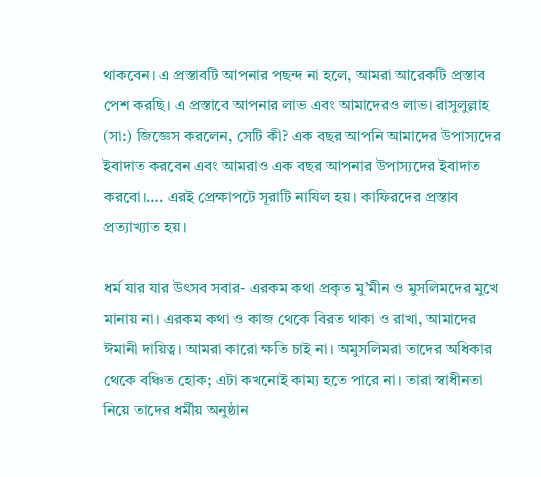থাকবেন। এ প্রস্তাবটি আপনার পছন্দ না হলে, আমরা আরেকটি প্রস্তাব পেশ করছি। এ প্রস্তাবে আপনার লাভ এবং আমাদেরও লাভ। রাসুলুল্লাহ (সা:) জিজ্ঞেস করলেন, সেটি কী? এক বছর আপনি আমাদের উপাস্যদের ইবাদাত করবেন এবং আমরাও এক বছর আপনার উপাস্যদের ইবাদাত করবো।…. এরই প্রেক্ষাপটে সূরাটি নাযিল হয়। কাফিরদের প্রস্তাব প্রত্যাখ্যাত হয়।

ধর্ম যার যার উৎসব সবার- এরকম কথা প্রকৃত মু’মীন ও মুসলিমদের মুখে মানায় না। এরকম কথা ও কাজ থেকে বিরত থাকা ও রাখা, আমাদের ঈমানী দায়িত্ব। আমরা কারো ক্ষতি চাই না। অমুসলিমরা তাদের অধিকার থেকে বঞ্চিত হোক; এটা কখনোই কাম্য হতে পারে না। তারা স্বাধীনতা নিয়ে তাদের ধর্মীয় অনুষ্ঠান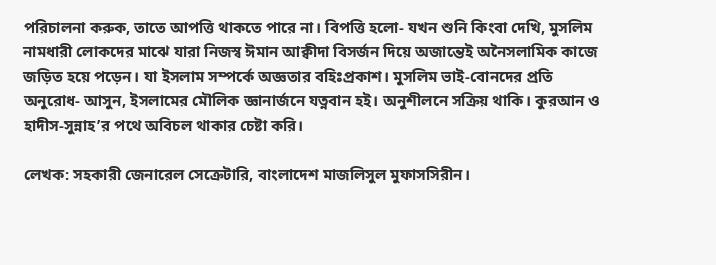পরিচালনা করুক, তাতে আপত্তি থাকতে পারে না। বিপত্তি হলো- যখন শুনি কিংবা দেখি, মুসলিম নামধারী লোকদের মাঝে যারা নিজস্ব ঈমান আক্বীদা বিসর্জন দিয়ে অজান্তেই অনৈসলামিক কাজে জড়িত হয়ে পড়েন। যা ইসলাম সম্পর্কে অজ্ঞতার বহিঃপ্রকাশ। মুসলিম ভাই-বোনদের প্রতি অনুরোধ- আসুন, ইসলামের মৌলিক জ্ঞানার্জনে যত্নবান হই। অনুশীলনে সক্রিয় থাকি। কুরআন ও হাদীস-সুন্নাহ’র পথে অবিচল থাকার চেষ্টা করি।

লেখক: সহকারী জেনারেল সেক্রেটারি, বাংলাদেশ মাজলিসুল মুফাসসিরীন।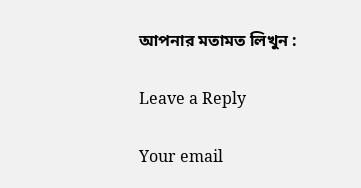আপনার মতামত লিখুন :

Leave a Reply

Your email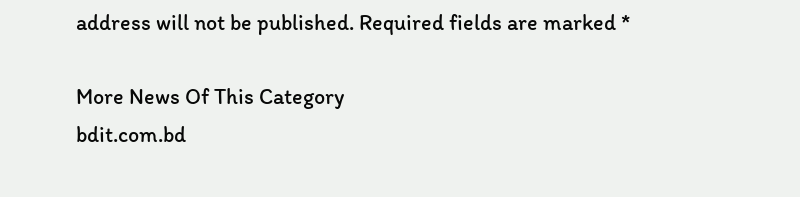address will not be published. Required fields are marked *

More News Of This Category
bdit.com.bd